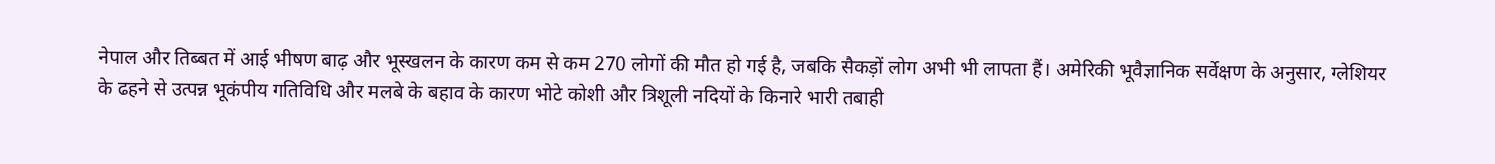नेपाल और तिब्बत में आई भीषण बाढ़ और भूस्खलन के कारण कम से कम 270 लोगों की मौत हो गई है, जबकि सैकड़ों लोग अभी भी लापता हैं। अमेरिकी भूवैज्ञानिक सर्वेक्षण के अनुसार, ग्लेशियर के ढहने से उत्पन्न भूकंपीय गतिविधि और मलबे के बहाव के कारण भोटे कोशी और त्रिशूली नदियों के किनारे भारी तबाही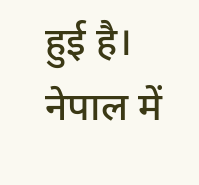हुई है। नेपाल में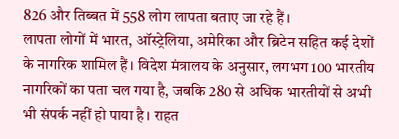826 और तिब्बत में 558 लोग लापता बताए जा रहे हैं।
लापता लोगों में भारत, ऑस्ट्रेलिया, अमेरिका और ब्रिटेन सहित कई देशों के नागरिक शामिल हैं। विदेश मंत्रालय के अनुसार, लगभग 100 भारतीय नागरिकों का पता चल गया है, जबकि 280 से अधिक भारतीयों से अभी भी संपर्क नहीं हो पाया है। राहत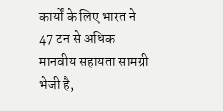कार्यों के लिए भारत ने 47 टन से अधिक मानवीय सहायता सामग्री भेजी है,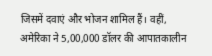जिसमें दवाएं और भोजन शामिल हैं। वहीं, अमेरिका ने 5,00,000 डॉलर की आपातकालीन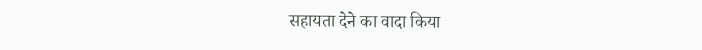सहायता देने का वादा किया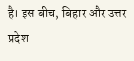है। इस बीच, बिहार और उत्तर प्रदेश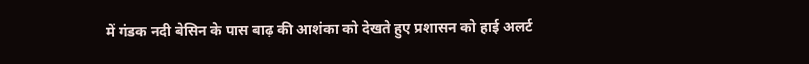में गंडक नदी बेसिन के पास बाढ़ की आशंका को देखते हुए प्रशासन को हाई अलर्ट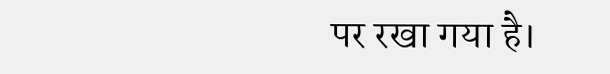पर रखा गया है।